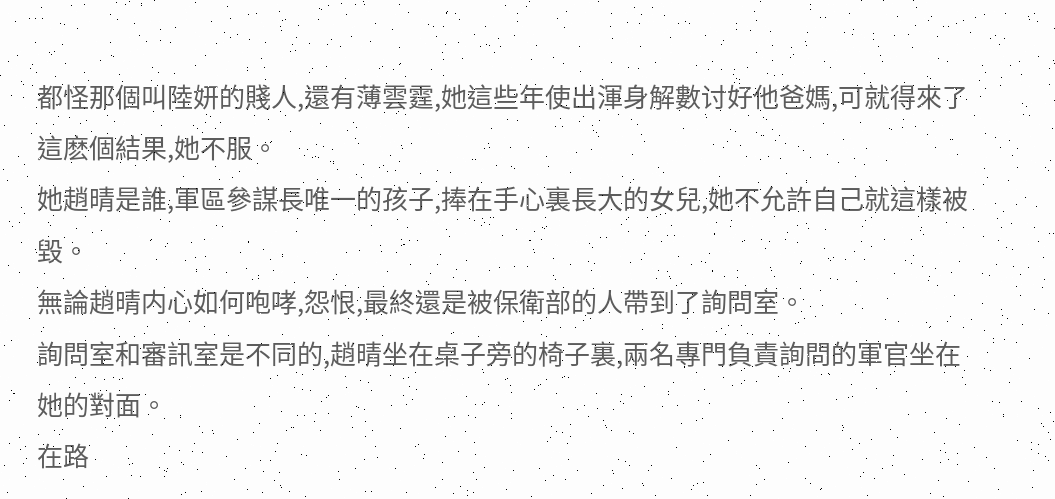都怪那個叫陸妍的賤人,還有薄雲霆,她這些年使出渾身解數讨好他爸媽,可就得來了這麽個結果,她不服。
她趙晴是誰,軍區參謀長唯一的孩子,捧在手心裏長大的女兒,她不允許自己就這樣被毀。
無論趙晴内心如何咆哮,怨恨,最終還是被保衛部的人帶到了詢問室。
詢問室和審訊室是不同的,趙晴坐在桌子旁的椅子裏,兩名專門負責詢問的軍官坐在她的對面。
在路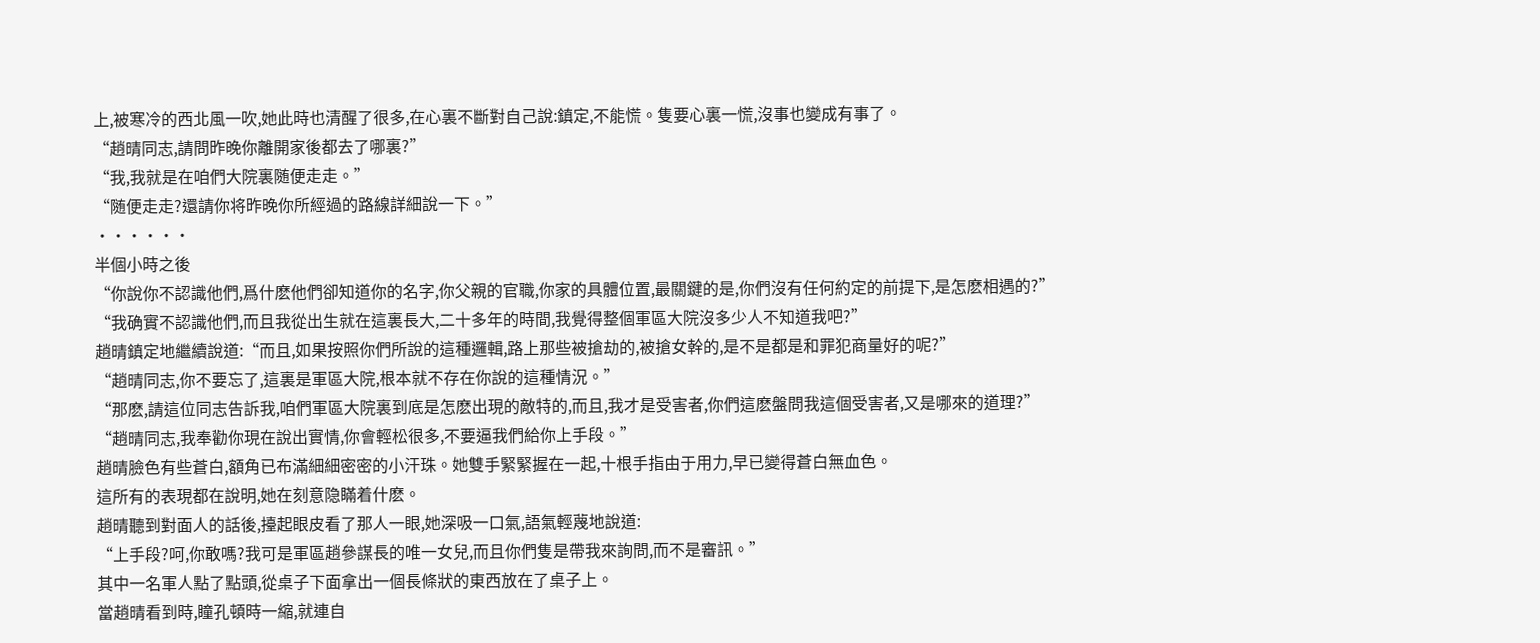上,被寒冷的西北風一吹,她此時也清醒了很多,在心裏不斷對自己說:鎮定,不能慌。隻要心裏一慌,沒事也變成有事了。
“趙晴同志,請問昨晚你離開家後都去了哪裏?”
“我,我就是在咱們大院裏随便走走。”
“随便走走?還請你将昨晚你所經過的路線詳細說一下。”
······
半個小時之後
“你說你不認識他們,爲什麽他們卻知道你的名字,你父親的官職,你家的具體位置,最關鍵的是,你們沒有任何約定的前提下,是怎麽相遇的?”
“我确實不認識他們,而且我從出生就在這裏長大,二十多年的時間,我覺得整個軍區大院沒多少人不知道我吧?”
趙晴鎮定地繼續說道:“而且,如果按照你們所說的這種邏輯,路上那些被搶劫的,被搶女幹的,是不是都是和罪犯商量好的呢?”
“趙晴同志,你不要忘了,這裏是軍區大院,根本就不存在你說的這種情況。”
“那麽,請這位同志告訴我,咱們軍區大院裏到底是怎麽出現的敵特的,而且,我才是受害者,你們這麽盤問我這個受害者,又是哪來的道理?”
“趙晴同志,我奉勸你現在說出實情,你會輕松很多,不要逼我們給你上手段。”
趙晴臉色有些蒼白,額角已布滿細細密密的小汗珠。她雙手緊緊握在一起,十根手指由于用力,早已變得蒼白無血色。
這所有的表現都在說明,她在刻意隐瞞着什麽。
趙晴聽到對面人的話後,擡起眼皮看了那人一眼,她深吸一口氣,語氣輕蔑地說道:
“上手段?呵,你敢嗎?我可是軍區趙參謀長的唯一女兒,而且你們隻是帶我來詢問,而不是審訊。”
其中一名軍人點了點頭,從桌子下面拿出一個長條狀的東西放在了桌子上。
當趙晴看到時,瞳孔頓時一縮,就連自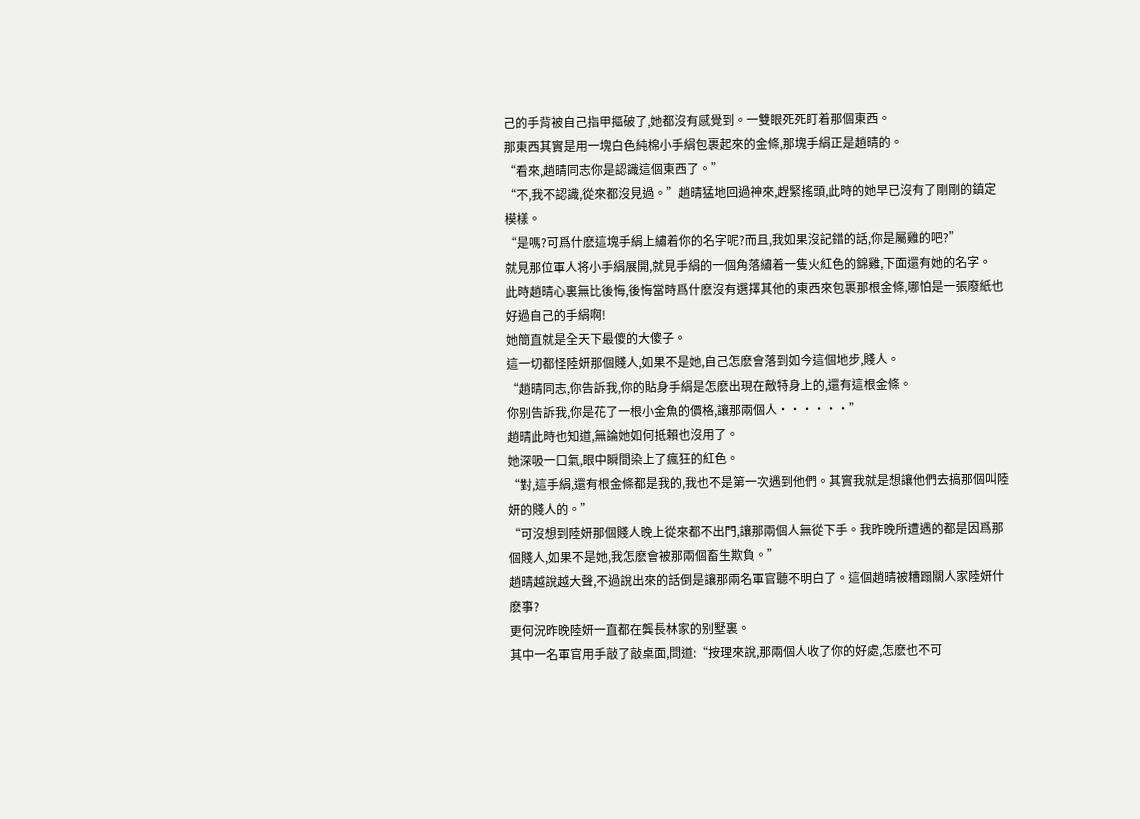己的手背被自己指甲摳破了,她都沒有感覺到。一雙眼死死盯着那個東西。
那東西其實是用一塊白色純棉小手絹包裹起來的金條,那塊手絹正是趙晴的。
“看來,趙晴同志你是認識這個東西了。”
“不,我不認識,從來都沒見過。”趙晴猛地回過神來,趕緊搖頭,此時的她早已沒有了剛剛的鎮定模樣。
“是嗎?可爲什麽這塊手絹上繡着你的名字呢?而且,我如果沒記錯的話,你是屬雞的吧?”
就見那位軍人将小手絹展開,就見手絹的一個角落繡着一隻火紅色的錦雞,下面還有她的名字。
此時趙晴心裏無比後悔,後悔當時爲什麽沒有選擇其他的東西來包裹那根金條,哪怕是一張廢紙也好過自己的手絹啊!
她簡直就是全天下最傻的大傻子。
這一切都怪陸妍那個賤人,如果不是她,自己怎麽會落到如今這個地步,賤人。
“趙晴同志,你告訴我,你的貼身手絹是怎麽出現在敵特身上的,還有這根金條。
你别告訴我,你是花了一根小金魚的價格,讓那兩個人······”
趙晴此時也知道,無論她如何抵賴也沒用了。
她深吸一口氣,眼中瞬間染上了瘋狂的紅色。
“對,這手絹,還有根金條都是我的,我也不是第一次遇到他們。其實我就是想讓他們去搞那個叫陸妍的賤人的。”
“可沒想到陸妍那個賤人晚上從來都不出門,讓那兩個人無從下手。我昨晚所遭遇的都是因爲那個賤人,如果不是她,我怎麽會被那兩個畜生欺負。”
趙晴越說越大聲,不過說出來的話倒是讓那兩名軍官聽不明白了。這個趙晴被糟蹋關人家陸妍什麽事?
更何況昨晚陸妍一直都在龔長林家的别墅裏。
其中一名軍官用手敲了敲桌面,問道:“按理來說,那兩個人收了你的好處,怎麽也不可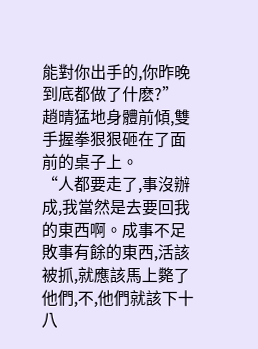能對你出手的,你昨晚到底都做了什麽?”
趙晴猛地身體前傾,雙手握拳狠狠砸在了面前的桌子上。
“人都要走了,事沒辦成,我當然是去要回我的東西啊。成事不足敗事有餘的東西,活該被抓,就應該馬上斃了他們,不,他們就該下十八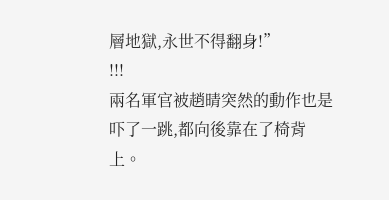層地獄,永世不得翻身!”
!!!
兩名軍官被趙晴突然的動作也是吓了一跳,都向後靠在了椅背上。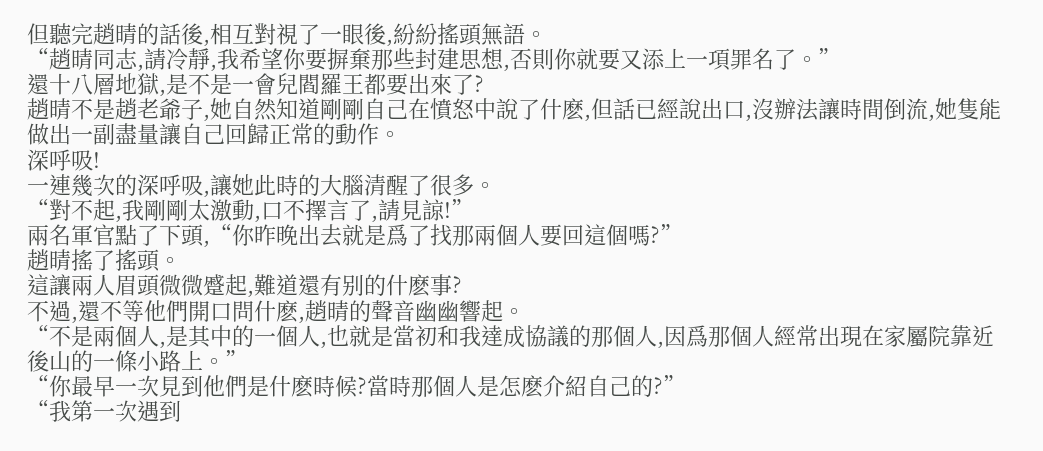但聽完趙晴的話後,相互對視了一眼後,紛紛搖頭無語。
“趙晴同志,請冷靜,我希望你要摒棄那些封建思想,否則你就要又添上一項罪名了。”
還十八層地獄,是不是一會兒閻羅王都要出來了?
趙晴不是趙老爺子,她自然知道剛剛自己在憤怒中說了什麽,但話已經說出口,沒辦法讓時間倒流,她隻能做出一副盡量讓自己回歸正常的動作。
深呼吸!
一連幾次的深呼吸,讓她此時的大腦清醒了很多。
“對不起,我剛剛太激動,口不擇言了,請見諒!”
兩名軍官點了下頭,“你昨晚出去就是爲了找那兩個人要回這個嗎?”
趙晴搖了搖頭。
這讓兩人眉頭微微蹙起,難道還有别的什麽事?
不過,還不等他們開口問什麽,趙晴的聲音幽幽響起。
“不是兩個人,是其中的一個人,也就是當初和我達成協議的那個人,因爲那個人經常出現在家屬院靠近後山的一條小路上。”
“你最早一次見到他們是什麽時候?當時那個人是怎麽介紹自己的?”
“我第一次遇到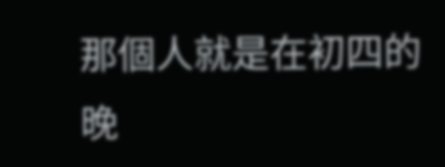那個人就是在初四的晚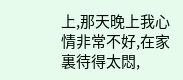上,那天晚上我心情非常不好,在家裏待得太悶,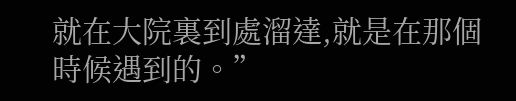就在大院裏到處溜達,就是在那個時候遇到的。”